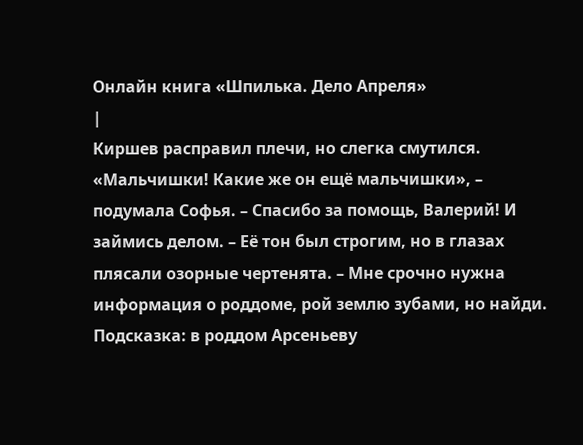Онлайн книга «Шпилька. Дело Апреля»
|
Киршев расправил плечи, но слегка смутился. «Мальчишки! Какие же он ещё мальчишки», – подумала Софья. – Спасибо за помощь, Валерий! И займись делом. – Её тон был строгим, но в глазах плясали озорные чертенята. – Мне срочно нужна информация о роддоме, рой землю зубами, но найди. Подсказка: в роддом Арсеньеву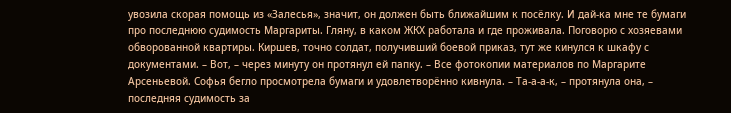увозила скорая помощь из «Залесья», значит, он должен быть ближайшим к посёлку. И дай‑ка мне те бумаги про последнюю судимость Маргариты. Гляну, в каком ЖКХ работала и где проживала. Поговорю с хозяевами обворованной квартиры. Киршев, точно солдат, получивший боевой приказ, тут же кинулся к шкафу с документами. – Вот, – через минуту он протянул ей папку. – Все фотокопии материалов по Маргарите Арсеньевой. Софья бегло просмотрела бумаги и удовлетворённо кивнула. – Та‑а‑а‑к, – протянула она, – последняя судимость за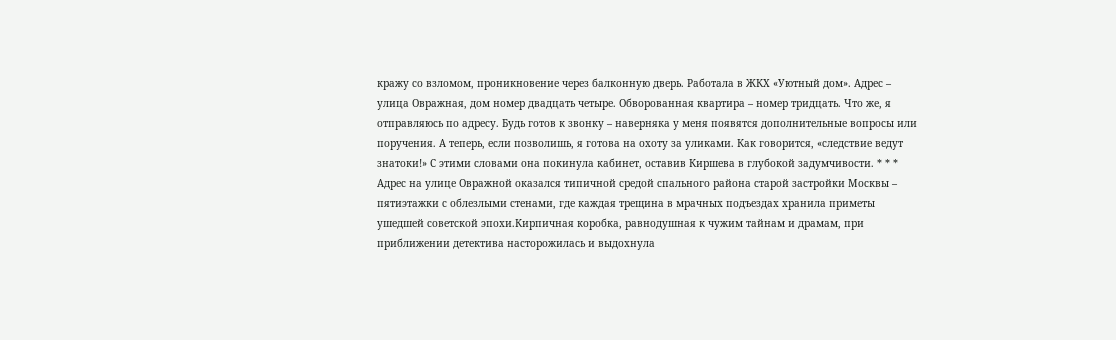кражу со взломом, проникновение через балконную дверь. Работала в ЖКХ «Уютный дом». Адрес – улица Овражная, дом номер двадцать четыре. Обворованная квартира – номер тридцать. Что же, я отправляюсь по адресу. Будь готов к звонку – наверняка у меня появятся дополнительные вопросы или поручения. А теперь, если позволишь, я готова на охоту за уликами. Как говорится, «следствие ведут знатоки!» С этими словами она покинула кабинет, оставив Киршева в глубокой задумчивости. * * * Адрес на улице Овражной оказался типичной средой спального района старой застройки Москвы – пятиэтажки с облезлыми стенами, где каждая трещина в мрачных подъездах хранила приметы ушедшей советской эпохи.Кирпичная коробка, равнодушная к чужим тайнам и драмам, при приближении детектива насторожилась и выдохнула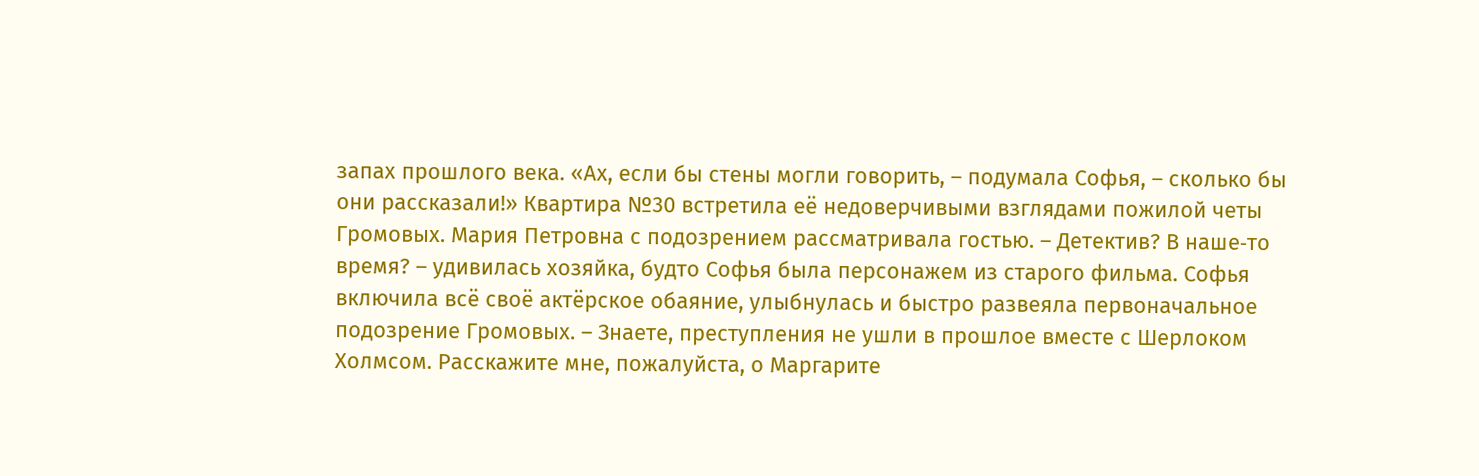запах прошлого века. «Ах, если бы стены могли говорить, – подумала Софья, – сколько бы они рассказали!» Квартира №30 встретила её недоверчивыми взглядами пожилой четы Громовых. Мария Петровна с подозрением рассматривала гостью. – Детектив? В наше‑то время? – удивилась хозяйка, будто Софья была персонажем из старого фильма. Софья включила всё своё актёрское обаяние, улыбнулась и быстро развеяла первоначальное подозрение Громовых. – Знаете, преступления не ушли в прошлое вместе с Шерлоком Холмсом. Расскажите мне, пожалуйста, о Маргарите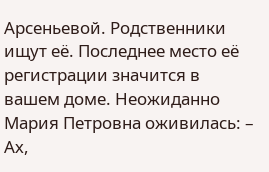Арсеньевой. Родственники ищут её. Последнее место её регистрации значится в вашем доме. Неожиданно Мария Петровна оживилась: – Ах,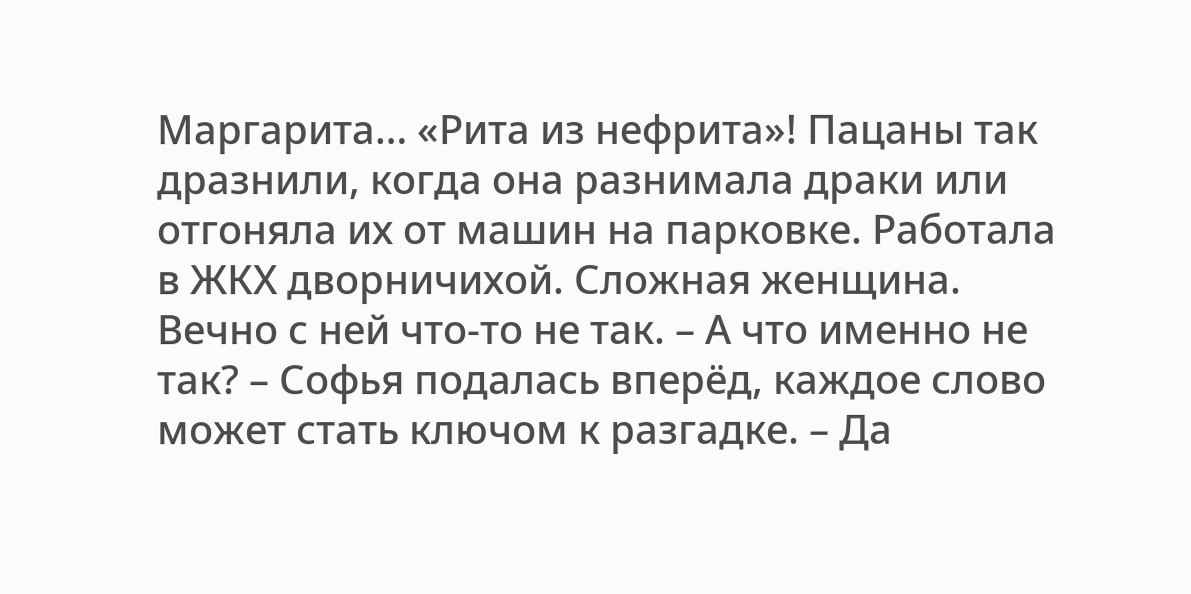Маргарита… «Рита из нефрита»! Пацаны так дразнили, когда она разнимала драки или отгоняла их от машин на парковке. Работала в ЖКХ дворничихой. Сложная женщина. Вечно с ней что‑то не так. – А что именно не так? – Софья подалась вперёд, каждое слово может стать ключом к разгадке. – Да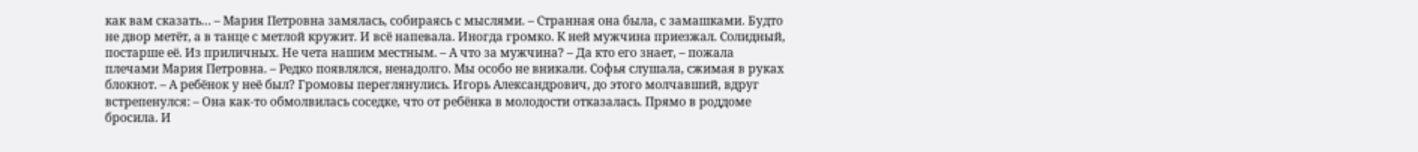как вам сказать… – Мария Петровна замялась, собираясь с мыслями. – Странная она была, с замашками. Будто не двор метёт, а в танце с метлой кружит. И всё напевала. Иногда громко. К ней мужчина приезжал. Солидный, постарше её. Из приличных. Не чета нашим местным. – А что за мужчина? – Да кто его знает, – пожала плечами Мария Петровна. – Редко появлялся, ненадолго. Мы особо не вникали. Софья слушала, сжимая в руках блокнот. – А ребёнок у неё был? Громовы переглянулись. Игорь Александрович, до этого молчавший, вдруг встрепенулся: – Она как‑то обмолвилась соседке, что от ребёнка в молодости отказалась. Прямо в роддоме бросила. И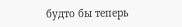будто бы теперь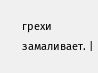грехи замаливает. |